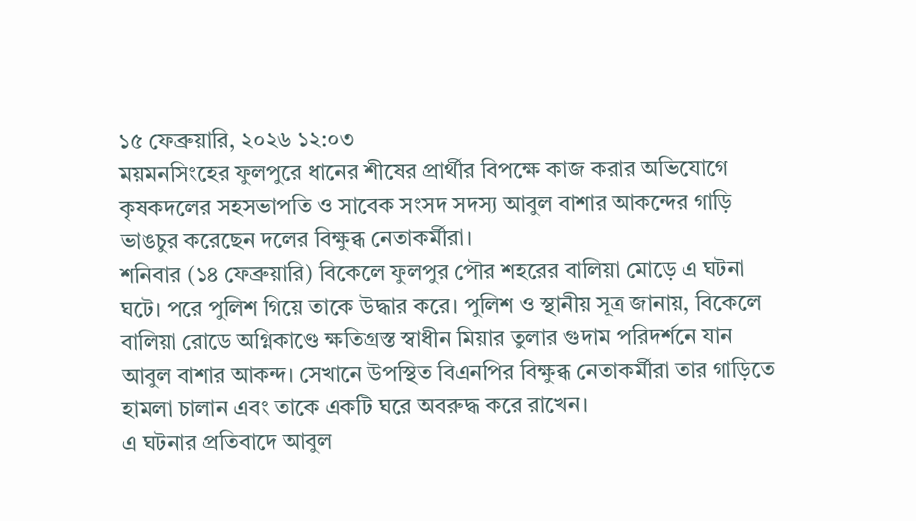১৫ ফেব্রুয়ারি, ২০২৬ ১২:০৩
ময়মনসিংহের ফুলপুরে ধানের শীষের প্রার্থীর বিপক্ষে কাজ করার অভিযোগে কৃষকদলের সহসভাপতি ও সাবেক সংসদ সদস্য আবুল বাশার আকন্দের গাড়ি ভাঙচুর করেছেন দলের বিক্ষুব্ধ নেতাকর্মীরা।
শনিবার (১৪ ফেব্রুয়ারি) বিকেলে ফুলপুর পৌর শহরের বালিয়া মোড়ে এ ঘটনা ঘটে। পরে পুলিশ গিয়ে তাকে উদ্ধার করে। পুলিশ ও স্থানীয় সূত্র জানায়, বিকেলে বালিয়া রোডে অগ্নিকাণ্ডে ক্ষতিগ্রস্ত স্বাধীন মিয়ার তুলার গুদাম পরিদর্শনে যান আবুল বাশার আকন্দ। সেখানে উপস্থিত বিএনপির বিক্ষুব্ধ নেতাকর্মীরা তার গাড়িতে হামলা চালান এবং তাকে একটি ঘরে অবরুদ্ধ করে রাখেন।
এ ঘটনার প্রতিবাদে আবুল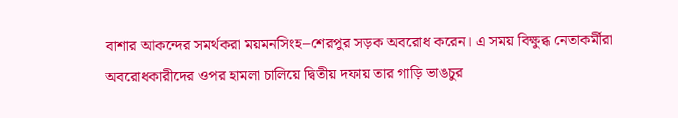বাশার আকন্দের সমর্থকরা ময়মনসিংহ–শেরপুর সড়ক অবরোধ করেন। এ সময় বিক্ষুব্ধ নেতাকর্মীরা অবরোধকারীদের ওপর হামলা চালিয়ে দ্বিতীয় দফায় তার গাড়ি ভাঙচুর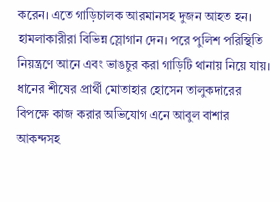করেন। এতে গাড়িচালক আরমানসহ দুজন আহত হন। হামলাকারীরা বিভিন্ন স্লোগান দেন। পরে পুলিশ পরিস্থিতি নিয়ন্ত্রণে আনে এবং ভাঙচুর করা গাড়িটি থানায় নিয়ে যায়।
ধানের শীষের প্রার্থী মোতাহার হোসেন তালুকদারের বিপক্ষে কাজ করার অভিযোগ এনে আবুল বাশার আকন্দসহ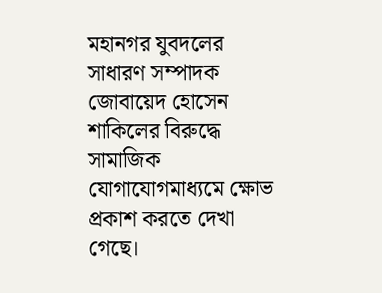মহানগর যুবদলের সাধারণ সম্পাদক জোবায়েদ হোসেন শাকিলের বিরুদ্ধে সামাজিক যোগাযোগমাধ্যমে ক্ষোভ প্রকাশ করতে দেখা গেছে।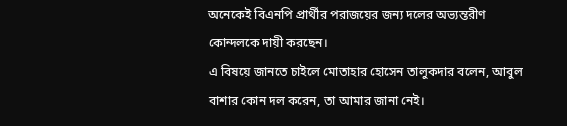অনেকেই বিএনপি প্রার্থীর পরাজয়ের জন্য দলের অভ্যন্তরীণ কোন্দলকে দায়ী করছেন।
এ বিষয়ে জানতে চাইলে মোতাহার হোসেন তালুকদার বলেন, আবুল বাশার কোন দল করেন, তা আমার জানা নেই।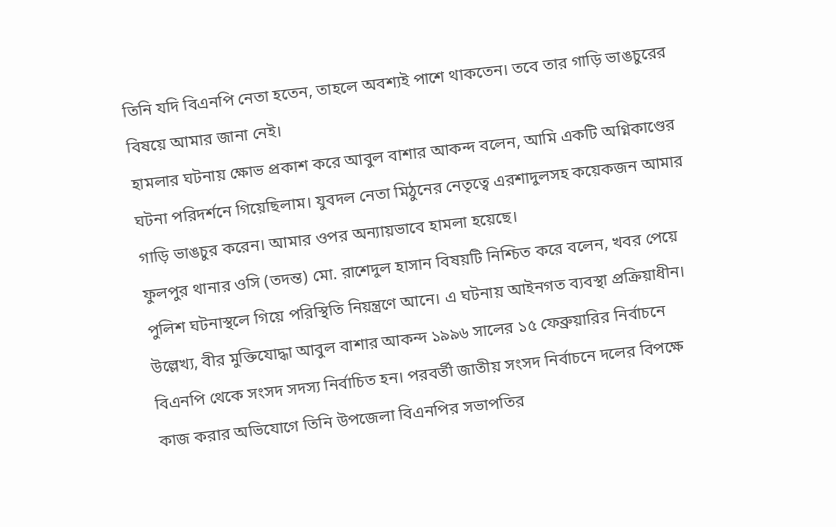তিনি যদি বিএনপি নেতা হতেন, তাহলে অবশ্যই পাশে থাকতেন। তবে তার গাড়ি ভাঙচুরের বিষয়ে আমার জানা নেই।
হামলার ঘটনায় ক্ষোভ প্রকাশ করে আবুল বাশার আকন্দ বলেন, আমি একটি অগ্নিকাণ্ডের ঘটনা পরিদর্শনে গিয়েছিলাম। যুবদল নেতা মিঠুনের নেতৃত্বে এরশাদুলসহ কয়েকজন আমার গাড়ি ভাঙচুর করেন। আমার ওপর অন্যায়ভাবে হামলা হয়েছে।
ফুলপুর থানার ওসি (তদন্ত) মো. রাশেদুল হাসান বিষয়টি নিশ্চিত করে বলেন, খবর পেয়ে পুলিশ ঘটনাস্থলে গিয়ে পরিস্থিতি নিয়ন্ত্রণে আনে। এ ঘটনায় আইনগত ব্যবস্থা প্রক্রিয়াধীন।
উল্লেখ্য, বীর মুক্তিযোদ্ধা আবুল বাশার আকন্দ ১৯৯৬ সালের ১৫ ফেব্রুয়ারির নির্বাচনে বিএনপি থেকে সংসদ সদস্য নির্বাচিত হন। পরবর্তী জাতীয় সংসদ নির্বাচনে দলের বিপক্ষে কাজ করার অভিযোগে তিনি উপজেলা বিএনপির সভাপতির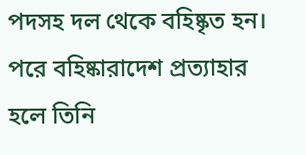পদসহ দল থেকে বহিষ্কৃত হন।
পরে বহিষ্কারাদেশ প্রত্যাহার হলে তিনি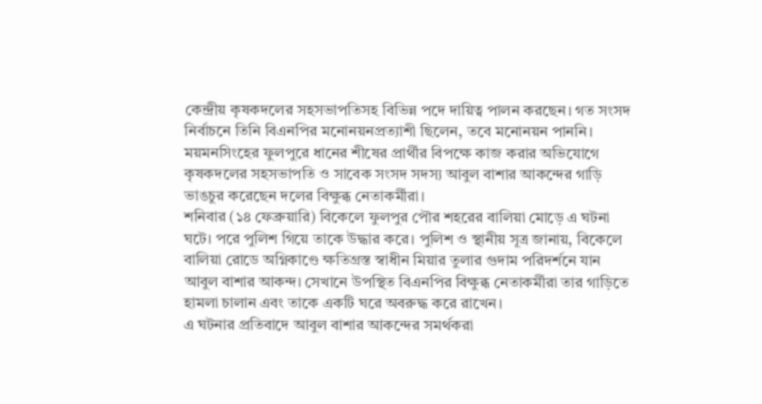কেন্দ্রীয় কৃষকদলের সহসভাপতিসহ বিভিন্ন পদে দায়িত্ব পালন করছেন। গত সংসদ নির্বাচনে তিনি বিএনপির মনোনয়নপ্রত্যাশী ছিলেন, তবে মনোনয়ন পাননি।
ময়মনসিংহের ফুলপুরে ধানের শীষের প্রার্থীর বিপক্ষে কাজ করার অভিযোগে কৃষকদলের সহসভাপতি ও সাবেক সংসদ সদস্য আবুল বাশার আকন্দের গাড়ি ভাঙচুর করেছেন দলের বিক্ষুব্ধ নেতাকর্মীরা।
শনিবার (১৪ ফেব্রুয়ারি) বিকেলে ফুলপুর পৌর শহরের বালিয়া মোড়ে এ ঘটনা ঘটে। পরে পুলিশ গিয়ে তাকে উদ্ধার করে। পুলিশ ও স্থানীয় সূত্র জানায়, বিকেলে বালিয়া রোডে অগ্নিকাণ্ডে ক্ষতিগ্রস্ত স্বাধীন মিয়ার তুলার গুদাম পরিদর্শনে যান আবুল বাশার আকন্দ। সেখানে উপস্থিত বিএনপির বিক্ষুব্ধ নেতাকর্মীরা তার গাড়িতে হামলা চালান এবং তাকে একটি ঘরে অবরুদ্ধ করে রাখেন।
এ ঘটনার প্রতিবাদে আবুল বাশার আকন্দের সমর্থকরা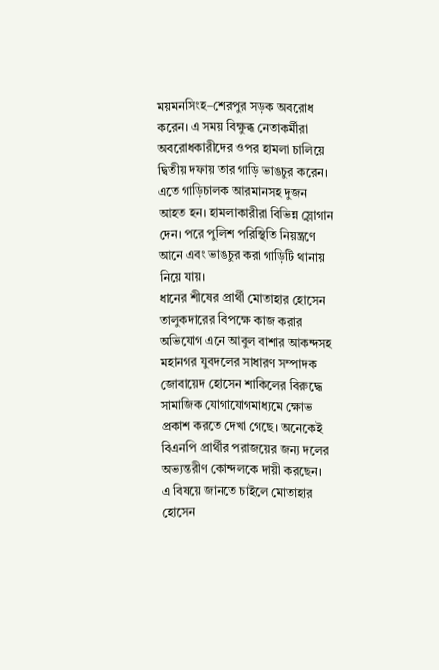ময়মনসিংহ–শেরপুর সড়ক অবরোধ করেন। এ সময় বিক্ষুব্ধ নেতাকর্মীরা অবরোধকারীদের ওপর হামলা চালিয়ে দ্বিতীয় দফায় তার গাড়ি ভাঙচুর করেন। এতে গাড়িচালক আরমানসহ দুজন আহত হন। হামলাকারীরা বিভিন্ন স্লোগান দেন। পরে পুলিশ পরিস্থিতি নিয়ন্ত্রণে আনে এবং ভাঙচুর করা গাড়িটি থানায় নিয়ে যায়।
ধানের শীষের প্রার্থী মোতাহার হোসেন তালুকদারের বিপক্ষে কাজ করার অভিযোগ এনে আবুল বাশার আকন্দসহ মহানগর যুবদলের সাধারণ সম্পাদক জোবায়েদ হোসেন শাকিলের বিরুদ্ধে সামাজিক যোগাযোগমাধ্যমে ক্ষোভ প্রকাশ করতে দেখা গেছে। অনেকেই বিএনপি প্রার্থীর পরাজয়ের জন্য দলের অভ্যন্তরীণ কোন্দলকে দায়ী করছেন।
এ বিষয়ে জানতে চাইলে মোতাহার হোসেন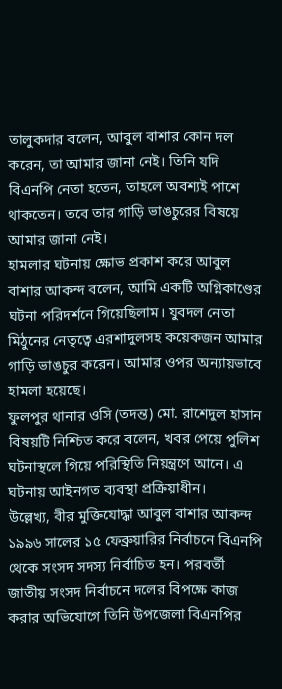তালুকদার বলেন, আবুল বাশার কোন দল করেন, তা আমার জানা নেই। তিনি যদি বিএনপি নেতা হতেন, তাহলে অবশ্যই পাশে থাকতেন। তবে তার গাড়ি ভাঙচুরের বিষয়ে আমার জানা নেই।
হামলার ঘটনায় ক্ষোভ প্রকাশ করে আবুল বাশার আকন্দ বলেন, আমি একটি অগ্নিকাণ্ডের ঘটনা পরিদর্শনে গিয়েছিলাম। যুবদল নেতা মিঠুনের নেতৃত্বে এরশাদুলসহ কয়েকজন আমার গাড়ি ভাঙচুর করেন। আমার ওপর অন্যায়ভাবে হামলা হয়েছে।
ফুলপুর থানার ওসি (তদন্ত) মো. রাশেদুল হাসান বিষয়টি নিশ্চিত করে বলেন, খবর পেয়ে পুলিশ ঘটনাস্থলে গিয়ে পরিস্থিতি নিয়ন্ত্রণে আনে। এ ঘটনায় আইনগত ব্যবস্থা প্রক্রিয়াধীন।
উল্লেখ্য, বীর মুক্তিযোদ্ধা আবুল বাশার আকন্দ ১৯৯৬ সালের ১৫ ফেব্রুয়ারির নির্বাচনে বিএনপি থেকে সংসদ সদস্য নির্বাচিত হন। পরবর্তী জাতীয় সংসদ নির্বাচনে দলের বিপক্ষে কাজ করার অভিযোগে তিনি উপজেলা বিএনপির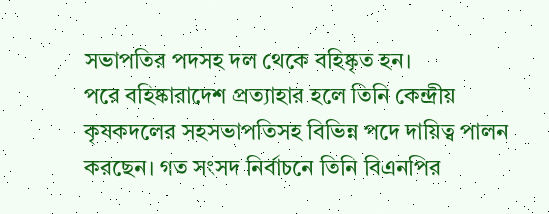সভাপতির পদসহ দল থেকে বহিষ্কৃত হন।
পরে বহিষ্কারাদেশ প্রত্যাহার হলে তিনি কেন্দ্রীয় কৃষকদলের সহসভাপতিসহ বিভিন্ন পদে দায়িত্ব পালন করছেন। গত সংসদ নির্বাচনে তিনি বিএনপির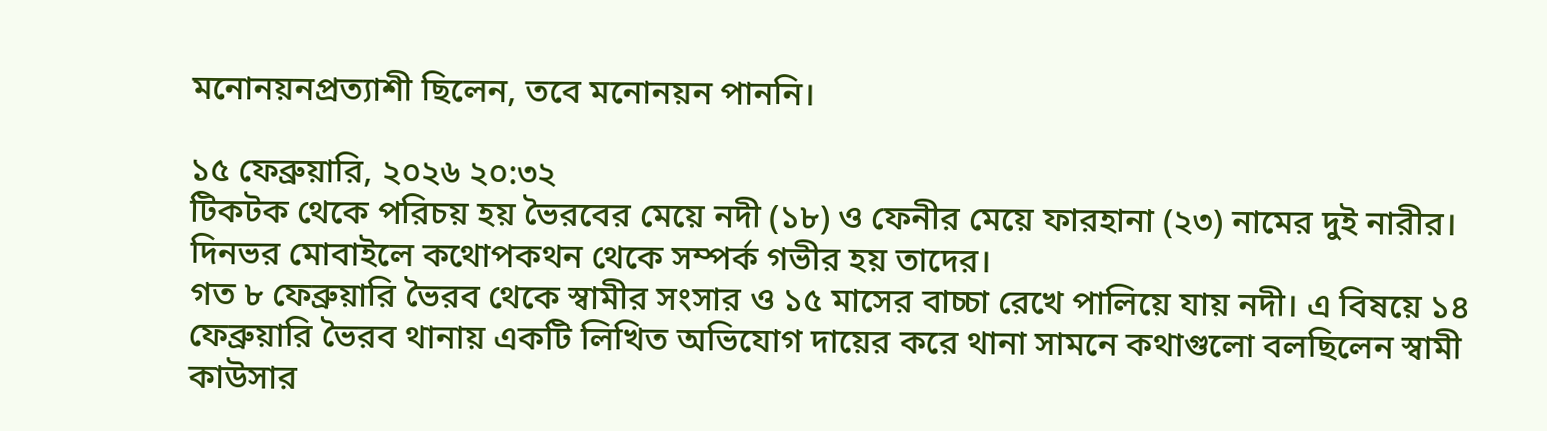মনোনয়নপ্রত্যাশী ছিলেন, তবে মনোনয়ন পাননি।

১৫ ফেব্রুয়ারি, ২০২৬ ২০:৩২
টিকটক থেকে পরিচয় হয় ভৈরবের মেয়ে নদী (১৮) ও ফেনীর মেয়ে ফারহানা (২৩) নামের দুই নারীর। দিনভর মোবাইলে কথোপকথন থেকে সম্পর্ক গভীর হয় তাদের।
গত ৮ ফেব্রুয়ারি ভৈরব থেকে স্বামীর সংসার ও ১৫ মাসের বাচ্চা রেখে পালিয়ে যায় নদী। এ বিষয়ে ১৪ ফেব্রুয়ারি ভৈরব থানায় একটি লিখিত অভিযোগ দায়ের করে থানা সামনে কথাগুলো বলছিলেন স্বামী কাউসার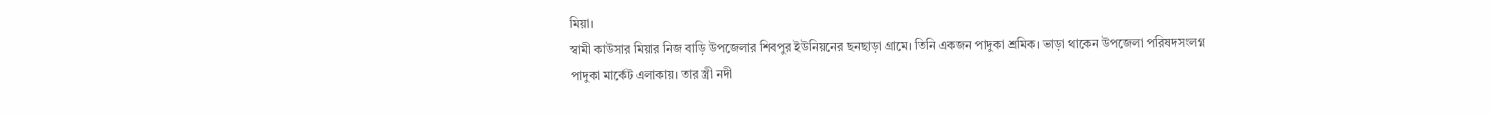মিয়া।
স্বামী কাউসার মিয়ার নিজ বাড়ি উপজেলার শিবপুর ইউনিয়নের ছনছাড়া গ্রামে। তিনি একজন পাদুকা শ্রমিক। ভাড়া থাকেন উপজেলা পরিষদসংলগ্ন পাদুকা মার্কেট এলাকায়। তার স্ত্রী নদী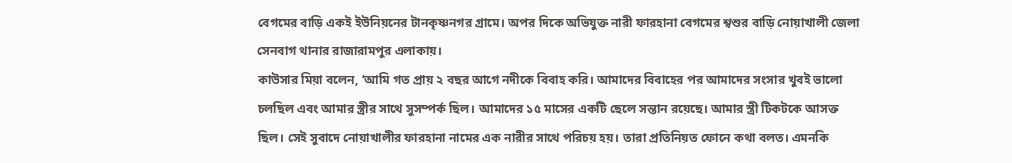বেগমের বাড়ি একই ইউনিয়নের টানকৃষ্ণনগর গ্রামে। অপর দিকে অভিযুক্ত নারী ফারহানা বেগমের শ্বশুর বাড়ি নোয়াখালী জেলা সেনবাগ থানার রাজারামপুর এলাকায়।
কাউসার মিয়া বলেন, ‘আমি গত প্রায় ২ বছর আগে নদীকে বিবাহ করি। আমাদের বিবাহের পর আমাদের সংসার খুবই ভালো চলছিল এবং আমার স্ত্রীর সাথে সুসম্পর্ক ছিল। আমাদের ১৫ মাসের একটি ছেলে সন্তান রয়েছে। আমার স্ত্রী টিকটকে আসক্ত ছিল। সেই সুবাদে নোয়াখালীর ফারহানা নামের এক নারীর সাথে পরিচয় হয়। তারা প্রতিনিয়ত ফোনে কথা বলত। এমনকি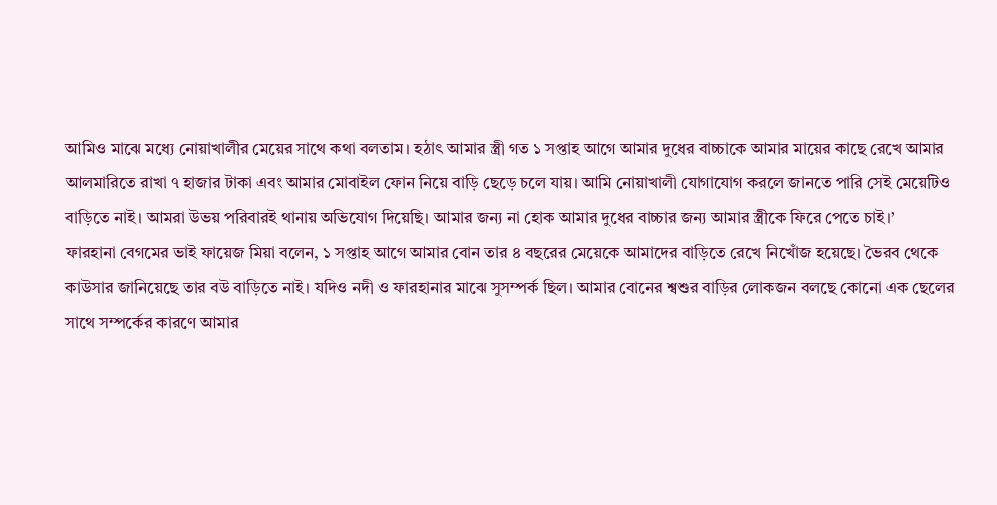আমিও মাঝে মধ্যে নোয়াখালীর মেয়ের সাথে কথা বলতাম। হঠাৎ আমার স্ত্রী গত ১ সপ্তাহ আগে আমার দুধের বাচ্চাকে আমার মায়ের কাছে রেখে আমার আলমারিতে রাখা ৭ হাজার টাকা এবং আমার মোবাইল ফোন নিয়ে বাড়ি ছেড়ে চলে যায়। আমি নোয়াখালী যোগাযোগ করলে জানতে পারি সেই মেয়েটিও বাড়িতে নাই। আমরা উভয় পরিবারই থানায় অভিযোগ দিয়েছি। আমার জন্য না হোক আমার দুধের বাচ্চার জন্য আমার স্ত্রীকে ফিরে পেতে চাই।’
ফারহানা বেগমের ভাই ফায়েজ মিয়া বলেন, ১ সপ্তাহ আগে আমার বোন তার ৪ বছরের মেয়েকে আমাদের বাড়িতে রেখে নিখোঁজ হয়েছে। ভৈরব থেকে কাউসার জানিয়েছে তার বউ বাড়িতে নাই। যদিও নদী ও ফারহানার মাঝে সুসম্পর্ক ছিল। আমার বোনের শ্বশুর বাড়ির লোকজন বলছে কোনো এক ছেলের সাথে সম্পর্কের কারণে আমার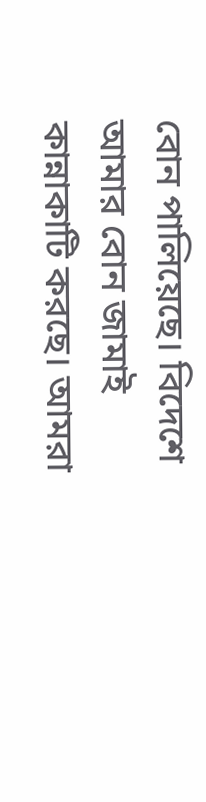বোন পালিয়েছে। বিদেশে আমার বোন জামাই কান্নাকাটি করছে। আমরা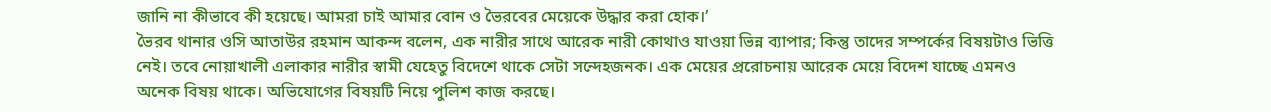জানি না কীভাবে কী হয়েছে। আমরা চাই আমার বোন ও ভৈরবের মেয়েকে উদ্ধার করা হোক।’
ভৈরব থানার ওসি আতাউর রহমান আকন্দ বলেন, এক নারীর সাথে আরেক নারী কোথাও যাওয়া ভিন্ন ব্যাপার; কিন্তু তাদের সম্পর্কের বিষয়টাও ভিত্তি নেই। তবে নোয়াখালী এলাকার নারীর স্বামী যেহেতু বিদেশে থাকে সেটা সন্দেহজনক। এক মেয়ের প্ররোচনায় আরেক মেয়ে বিদেশ যাচ্ছে এমনও অনেক বিষয় থাকে। অভিযোগের বিষয়টি নিয়ে পুলিশ কাজ করছে।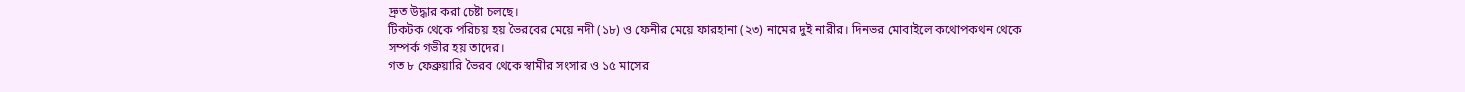দ্রুত উদ্ধার করা চেষ্টা চলছে।
টিকটক থেকে পরিচয় হয় ভৈরবের মেয়ে নদী (১৮) ও ফেনীর মেয়ে ফারহানা (২৩) নামের দুই নারীর। দিনভর মোবাইলে কথোপকথন থেকে সম্পর্ক গভীর হয় তাদের।
গত ৮ ফেব্রুয়ারি ভৈরব থেকে স্বামীর সংসার ও ১৫ মাসের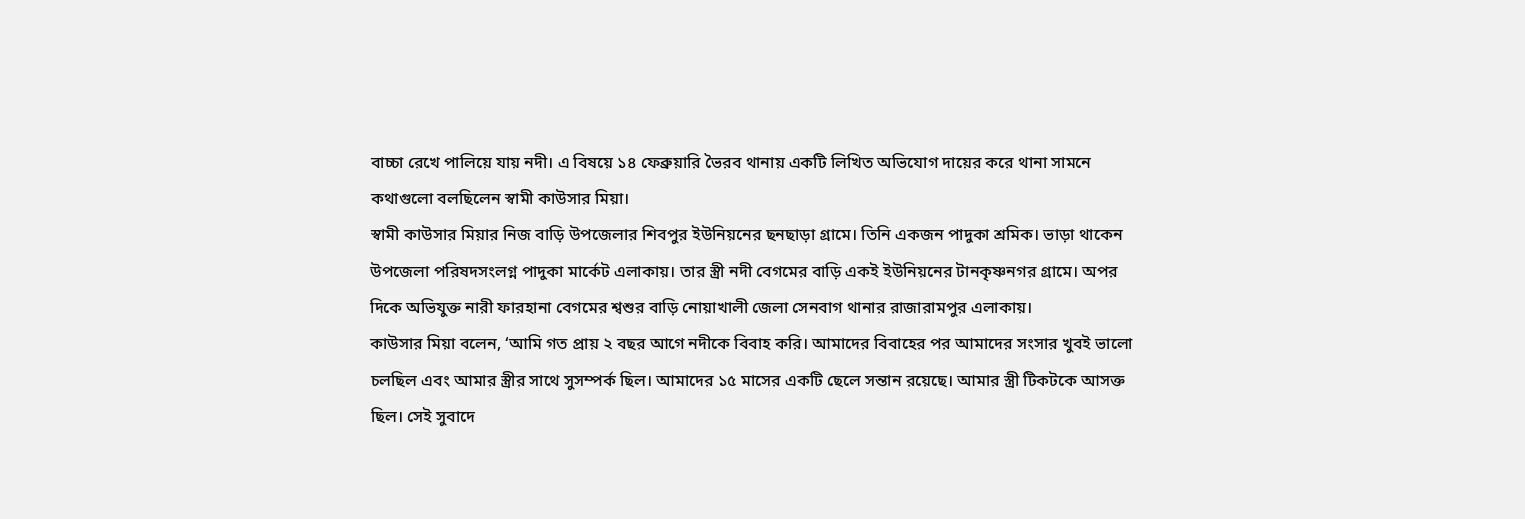বাচ্চা রেখে পালিয়ে যায় নদী। এ বিষয়ে ১৪ ফেব্রুয়ারি ভৈরব থানায় একটি লিখিত অভিযোগ দায়ের করে থানা সামনে কথাগুলো বলছিলেন স্বামী কাউসার মিয়া।
স্বামী কাউসার মিয়ার নিজ বাড়ি উপজেলার শিবপুর ইউনিয়নের ছনছাড়া গ্রামে। তিনি একজন পাদুকা শ্রমিক। ভাড়া থাকেন উপজেলা পরিষদসংলগ্ন পাদুকা মার্কেট এলাকায়। তার স্ত্রী নদী বেগমের বাড়ি একই ইউনিয়নের টানকৃষ্ণনগর গ্রামে। অপর দিকে অভিযুক্ত নারী ফারহানা বেগমের শ্বশুর বাড়ি নোয়াখালী জেলা সেনবাগ থানার রাজারামপুর এলাকায়।
কাউসার মিয়া বলেন, ‘আমি গত প্রায় ২ বছর আগে নদীকে বিবাহ করি। আমাদের বিবাহের পর আমাদের সংসার খুবই ভালো চলছিল এবং আমার স্ত্রীর সাথে সুসম্পর্ক ছিল। আমাদের ১৫ মাসের একটি ছেলে সন্তান রয়েছে। আমার স্ত্রী টিকটকে আসক্ত ছিল। সেই সুবাদে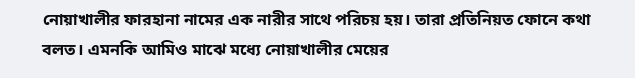নোয়াখালীর ফারহানা নামের এক নারীর সাথে পরিচয় হয়। তারা প্রতিনিয়ত ফোনে কথা বলত। এমনকি আমিও মাঝে মধ্যে নোয়াখালীর মেয়ের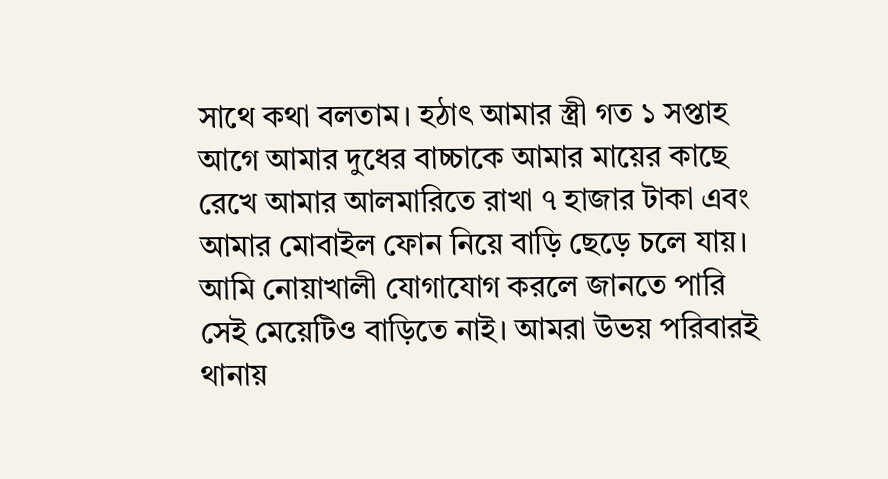সাথে কথা বলতাম। হঠাৎ আমার স্ত্রী গত ১ সপ্তাহ আগে আমার দুধের বাচ্চাকে আমার মায়ের কাছে রেখে আমার আলমারিতে রাখা ৭ হাজার টাকা এবং আমার মোবাইল ফোন নিয়ে বাড়ি ছেড়ে চলে যায়। আমি নোয়াখালী যোগাযোগ করলে জানতে পারি সেই মেয়েটিও বাড়িতে নাই। আমরা উভয় পরিবারই থানায়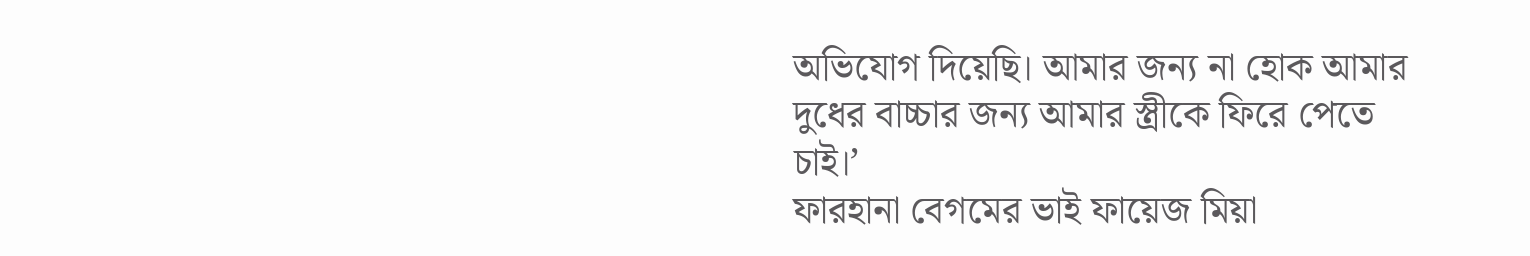অভিযোগ দিয়েছি। আমার জন্য না হোক আমার দুধের বাচ্চার জন্য আমার স্ত্রীকে ফিরে পেতে চাই।’
ফারহানা বেগমের ভাই ফায়েজ মিয়া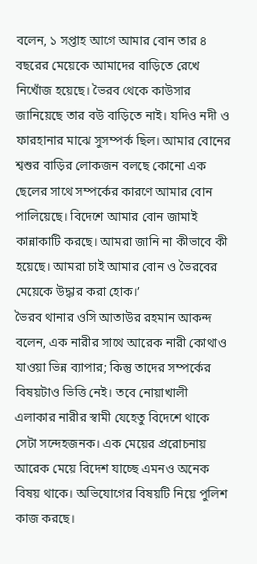বলেন, ১ সপ্তাহ আগে আমার বোন তার ৪ বছরের মেয়েকে আমাদের বাড়িতে রেখে নিখোঁজ হয়েছে। ভৈরব থেকে কাউসার জানিয়েছে তার বউ বাড়িতে নাই। যদিও নদী ও ফারহানার মাঝে সুসম্পর্ক ছিল। আমার বোনের শ্বশুর বাড়ির লোকজন বলছে কোনো এক ছেলের সাথে সম্পর্কের কারণে আমার বোন পালিয়েছে। বিদেশে আমার বোন জামাই কান্নাকাটি করছে। আমরা জানি না কীভাবে কী হয়েছে। আমরা চাই আমার বোন ও ভৈরবের মেয়েকে উদ্ধার করা হোক।’
ভৈরব থানার ওসি আতাউর রহমান আকন্দ বলেন, এক নারীর সাথে আরেক নারী কোথাও যাওয়া ভিন্ন ব্যাপার; কিন্তু তাদের সম্পর্কের বিষয়টাও ভিত্তি নেই। তবে নোয়াখালী এলাকার নারীর স্বামী যেহেতু বিদেশে থাকে সেটা সন্দেহজনক। এক মেয়ের প্ররোচনায় আরেক মেয়ে বিদেশ যাচ্ছে এমনও অনেক বিষয় থাকে। অভিযোগের বিষয়টি নিয়ে পুলিশ কাজ করছে।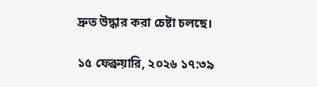দ্রুত উদ্ধার করা চেষ্টা চলছে।

১৫ ফেব্রুয়ারি, ২০২৬ ১৭:৩৯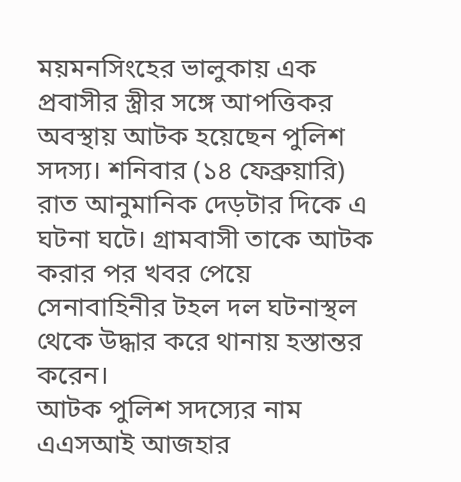ময়মনসিংহের ভালুকায় এক প্রবাসীর স্ত্রীর সঙ্গে আপত্তিকর অবস্থায় আটক হয়েছেন পুলিশ সদস্য। শনিবার (১৪ ফেব্রুয়ারি) রাত আনুমানিক দেড়টার দিকে এ ঘটনা ঘটে। গ্রামবাসী তাকে আটক করার পর খবর পেয়ে সেনাবাহিনীর টহল দল ঘটনাস্থল থেকে উদ্ধার করে থানায় হস্তান্তর করেন।
আটক পুলিশ সদস্যের নাম এএসআই আজহার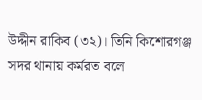উদ্দীন রাকিব (৩২)। তিনি কিশোরগঞ্জ সদর থানায় কর্মরত বলে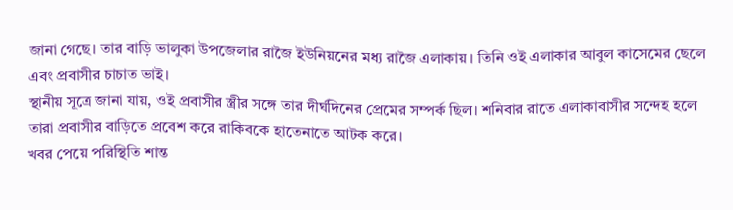জানা গেছে। তার বাড়ি ভালুকা উপজেলার রাজৈ ইউনিয়নের মধ্য রাজৈ এলাকায়। তিনি ওই এলাকার আবুল কাসেমের ছেলে এবং প্রবাসীর চাচাত ভাই।
স্থানীয় সূত্রে জানা যায়, ওই প্রবাসীর স্ত্রীর সঙ্গে তার দীর্ঘদিনের প্রেমের সম্পর্ক ছিল। শনিবার রাতে এলাকাবাসীর সন্দেহ হলে তারা প্রবাসীর বাড়িতে প্রবেশ করে রাকিবকে হাতেনাতে আটক করে।
খবর পেয়ে পরিস্থিতি শান্ত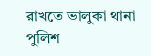রাখতে ভালুকা থানা পুলিশ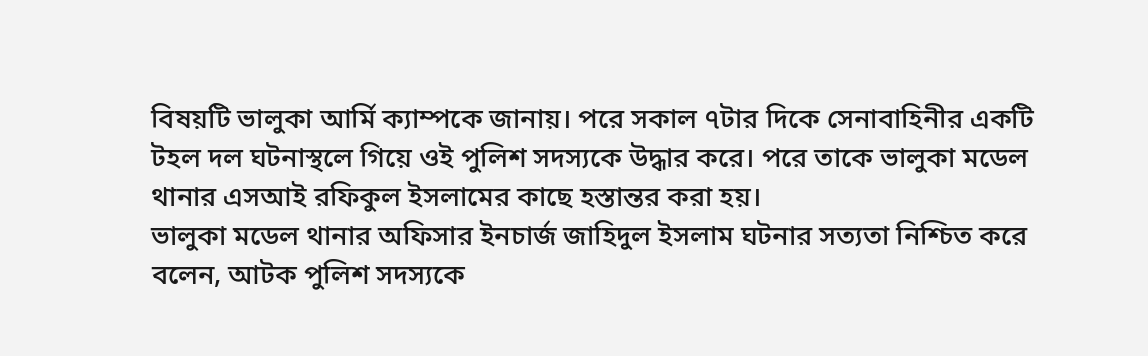বিষয়টি ভালুকা আর্মি ক্যাম্পকে জানায়। পরে সকাল ৭টার দিকে সেনাবাহিনীর একটি টহল দল ঘটনাস্থলে গিয়ে ওই পুলিশ সদস্যকে উদ্ধার করে। পরে তাকে ভালুকা মডেল থানার এসআই রফিকুল ইসলামের কাছে হস্তান্তর করা হয়।
ভালুকা মডেল থানার অফিসার ইনচার্জ জাহিদুল ইসলাম ঘটনার সত্যতা নিশ্চিত করে বলেন, আটক পুলিশ সদস্যকে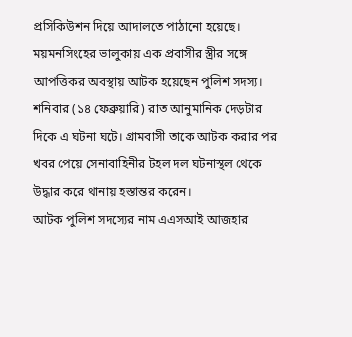প্রসিকিউশন দিয়ে আদালতে পাঠানো হয়েছে।
ময়মনসিংহের ভালুকায় এক প্রবাসীর স্ত্রীর সঙ্গে আপত্তিকর অবস্থায় আটক হয়েছেন পুলিশ সদস্য। শনিবার (১৪ ফেব্রুয়ারি) রাত আনুমানিক দেড়টার দিকে এ ঘটনা ঘটে। গ্রামবাসী তাকে আটক করার পর খবর পেয়ে সেনাবাহিনীর টহল দল ঘটনাস্থল থেকে উদ্ধার করে থানায় হস্তান্তর করেন।
আটক পুলিশ সদস্যের নাম এএসআই আজহার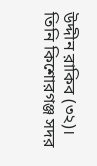উদ্দীন রাকিব (৩২)। তিনি কিশোরগঞ্জ সদর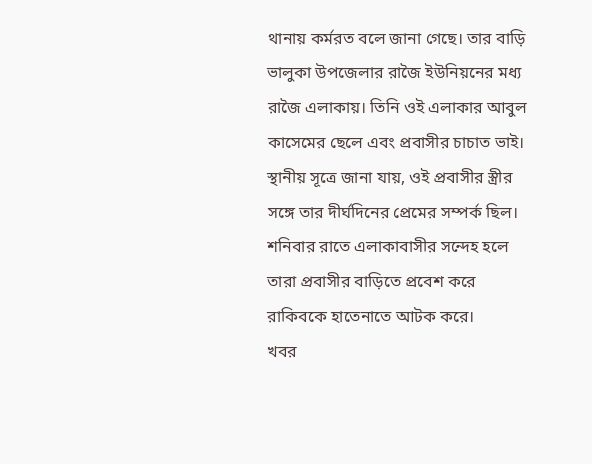থানায় কর্মরত বলে জানা গেছে। তার বাড়ি ভালুকা উপজেলার রাজৈ ইউনিয়নের মধ্য রাজৈ এলাকায়। তিনি ওই এলাকার আবুল কাসেমের ছেলে এবং প্রবাসীর চাচাত ভাই।
স্থানীয় সূত্রে জানা যায়, ওই প্রবাসীর স্ত্রীর সঙ্গে তার দীর্ঘদিনের প্রেমের সম্পর্ক ছিল। শনিবার রাতে এলাকাবাসীর সন্দেহ হলে তারা প্রবাসীর বাড়িতে প্রবেশ করে রাকিবকে হাতেনাতে আটক করে।
খবর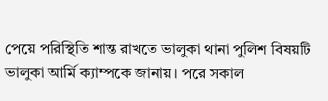পেয়ে পরিস্থিতি শান্ত রাখতে ভালুকা থানা পুলিশ বিষয়টি ভালুকা আর্মি ক্যাম্পকে জানায়। পরে সকাল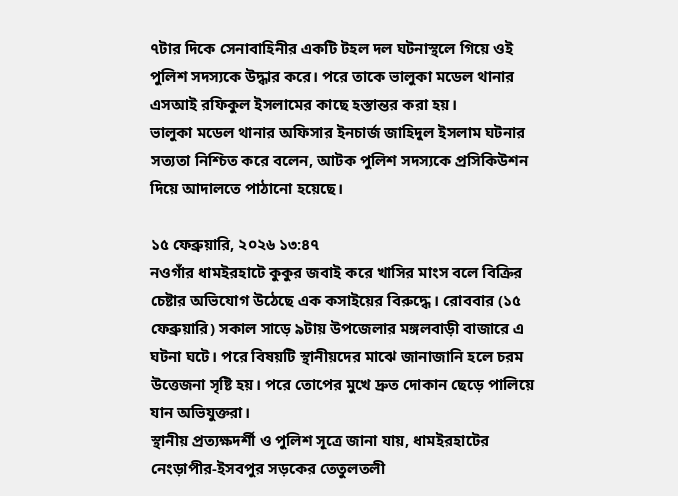৭টার দিকে সেনাবাহিনীর একটি টহল দল ঘটনাস্থলে গিয়ে ওই পুলিশ সদস্যকে উদ্ধার করে। পরে তাকে ভালুকা মডেল থানার এসআই রফিকুল ইসলামের কাছে হস্তান্তর করা হয়।
ভালুকা মডেল থানার অফিসার ইনচার্জ জাহিদুল ইসলাম ঘটনার সত্যতা নিশ্চিত করে বলেন, আটক পুলিশ সদস্যকে প্রসিকিউশন দিয়ে আদালতে পাঠানো হয়েছে।

১৫ ফেব্রুয়ারি, ২০২৬ ১৩:৪৭
নওগাঁর ধামইরহাটে কুকুর জবাই করে খাসির মাংস বলে বিক্রির চেষ্টার অভিযোগ উঠেছে এক কসাইয়ের বিরুদ্ধে। রোববার (১৫ ফেব্রুয়ারি) সকাল সাড়ে ৯টায় উপজেলার মঙ্গলবাড়ী বাজারে এ ঘটনা ঘটে। পরে বিষয়টি স্থানীয়দের মাঝে জানাজানি হলে চরম উত্তেজনা সৃষ্টি হয়। পরে তোপের মুখে দ্রুত দোকান ছেড়ে পালিয়ে যান অভিযুক্তরা।
স্থানীয় প্রত্যক্ষদর্শী ও পুলিশ সূত্রে জানা যায়, ধামইরহাটের নেংড়াপীর-ইসবপুর সড়কের তেতুলতলী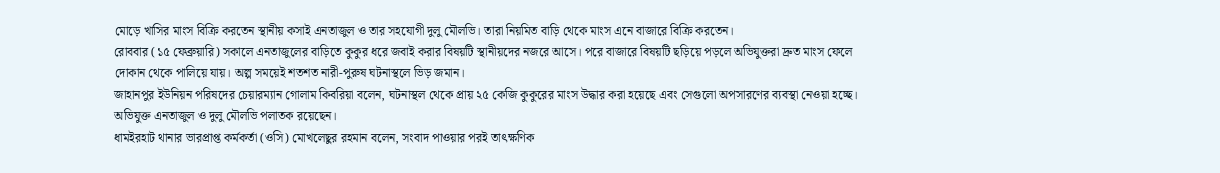মোড়ে খাসির মাংস বিক্রি করতেন স্থানীয় কসাই এনতাজুল ও তার সহযোগী দুলু মৌলভি। তারা নিয়মিত বাড়ি থেকে মাংস এনে বাজারে বিক্রি করতেন।
রোববার (১৫ ফেব্রুয়ারি) সকালে এনতাজুলের বাড়িতে কুকুর ধরে জবাই করার বিষয়টি স্থানীয়দের নজরে আসে। পরে বাজারে বিষয়টি ছড়িয়ে পড়লে অভিযুক্তরা দ্রুত মাংস ফেলে দোকান থেকে পালিয়ে যায়। অল্প সময়েই শতশত নারী-পুরুষ ঘটনাস্থলে ভিড় জমান।
জাহানপুর ইউনিয়ন পরিষদের চেয়ারম্যান গোলাম কিবরিয়া বলেন, ঘটনাস্থল থেকে প্রায় ২৫ কেজি কুকুরের মাংস উদ্ধার করা হয়েছে এবং সেগুলো অপসারণের ব্যবস্থা নেওয়া হচ্ছে। অভিযুক্ত এনতাজুল ও দুলু মৌলভি পলাতক রয়েছেন।
ধামইরহাট থানার ভারপ্রাপ্ত কর্মকর্তা (ওসি) মোখলেছুর রহমান বলেন, সংবাদ পাওয়ার পরই তাৎক্ষণিক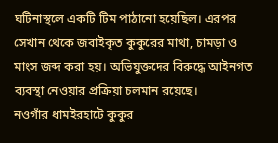ঘটিনাস্থলে একটি টিম পাঠানো হয়েছিল। এরপর সেখান থেকে জবাইকৃত কুকুরের মাথা, চামড়া ও মাংস জব্দ করা হয়। অভিযুক্তদের বিরুদ্ধে আইনগত ব্যবস্থা নেওয়ার প্রক্রিয়া চলমান রয়েছে।
নওগাঁর ধামইরহাটে কুকুর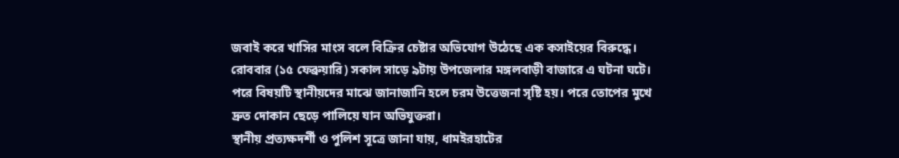জবাই করে খাসির মাংস বলে বিক্রির চেষ্টার অভিযোগ উঠেছে এক কসাইয়ের বিরুদ্ধে। রোববার (১৫ ফেব্রুয়ারি) সকাল সাড়ে ৯টায় উপজেলার মঙ্গলবাড়ী বাজারে এ ঘটনা ঘটে। পরে বিষয়টি স্থানীয়দের মাঝে জানাজানি হলে চরম উত্তেজনা সৃষ্টি হয়। পরে তোপের মুখে দ্রুত দোকান ছেড়ে পালিয়ে যান অভিযুক্তরা।
স্থানীয় প্রত্যক্ষদর্শী ও পুলিশ সূত্রে জানা যায়, ধামইরহাটের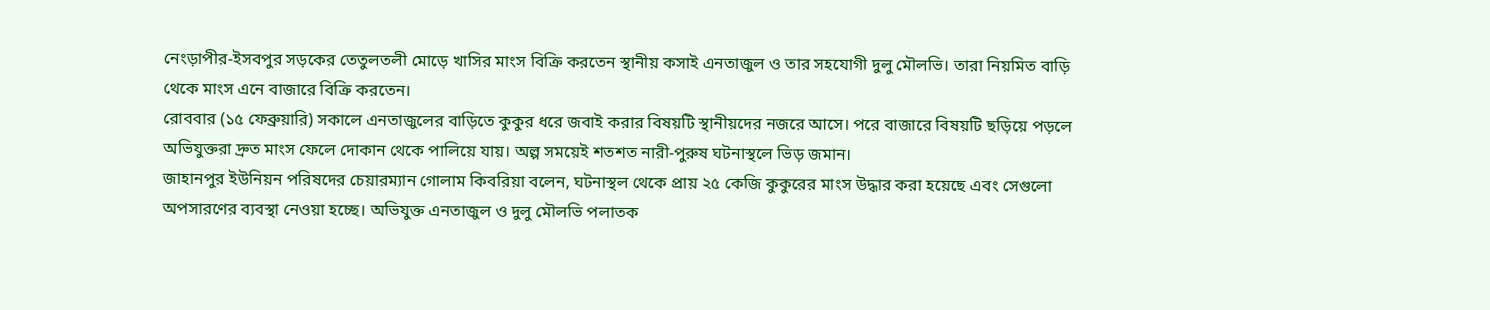নেংড়াপীর-ইসবপুর সড়কের তেতুলতলী মোড়ে খাসির মাংস বিক্রি করতেন স্থানীয় কসাই এনতাজুল ও তার সহযোগী দুলু মৌলভি। তারা নিয়মিত বাড়ি থেকে মাংস এনে বাজারে বিক্রি করতেন।
রোববার (১৫ ফেব্রুয়ারি) সকালে এনতাজুলের বাড়িতে কুকুর ধরে জবাই করার বিষয়টি স্থানীয়দের নজরে আসে। পরে বাজারে বিষয়টি ছড়িয়ে পড়লে অভিযুক্তরা দ্রুত মাংস ফেলে দোকান থেকে পালিয়ে যায়। অল্প সময়েই শতশত নারী-পুরুষ ঘটনাস্থলে ভিড় জমান।
জাহানপুর ইউনিয়ন পরিষদের চেয়ারম্যান গোলাম কিবরিয়া বলেন, ঘটনাস্থল থেকে প্রায় ২৫ কেজি কুকুরের মাংস উদ্ধার করা হয়েছে এবং সেগুলো অপসারণের ব্যবস্থা নেওয়া হচ্ছে। অভিযুক্ত এনতাজুল ও দুলু মৌলভি পলাতক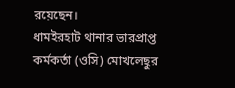রয়েছেন।
ধামইরহাট থানার ভারপ্রাপ্ত কর্মকর্তা (ওসি) মোখলেছুর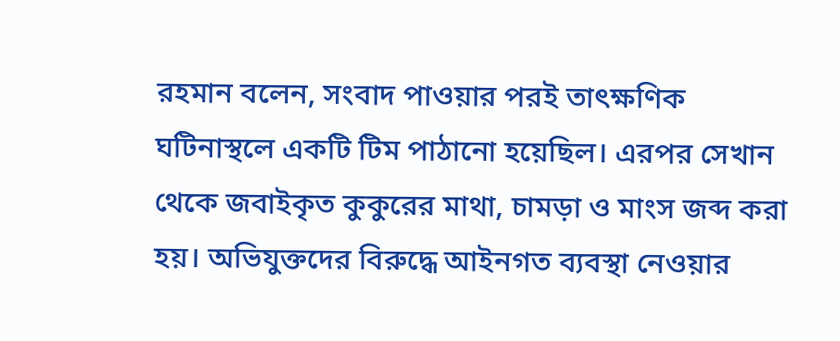রহমান বলেন, সংবাদ পাওয়ার পরই তাৎক্ষণিক ঘটিনাস্থলে একটি টিম পাঠানো হয়েছিল। এরপর সেখান থেকে জবাইকৃত কুকুরের মাথা, চামড়া ও মাংস জব্দ করা হয়। অভিযুক্তদের বিরুদ্ধে আইনগত ব্যবস্থা নেওয়ার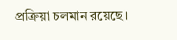প্রক্রিয়া চলমান রয়েছে।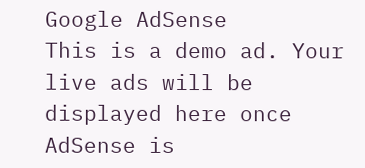Google AdSense
This is a demo ad. Your live ads will be displayed here once AdSense is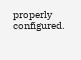properly configured.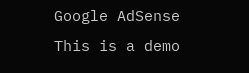Google AdSense
This is a demo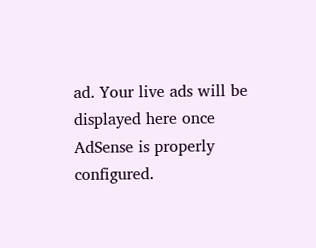ad. Your live ads will be displayed here once AdSense is properly configured.